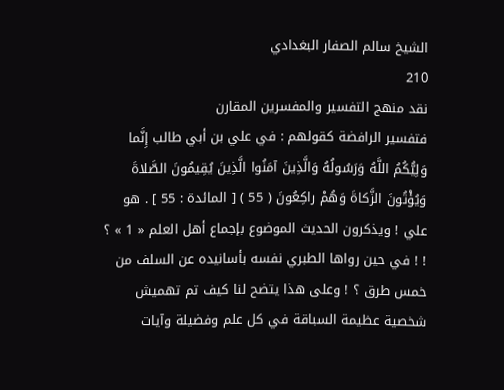الشيخ سالم الصفار البغدادي
210
نقد منهج التفسير والمفسرين المقارن
فتفسير الرافضة كقولهم : في علي بن أبي طالب إِنَّما وَلِيُّكُمُ اللَّهُ وَرَسُولُهُ وَالَّذِينَ آمَنُوا الَّذِينَ يُقِيمُونَ الصَّلاةَ وَيُؤْتُونَ الزَّكاةَ وَهُمْ راكِعُونَ ( 55 ) [ المائدة : 55 ] . هو علي ! ويذكرون الحديث الموضوع بإجماع أهل العلم « 1 » ؟ ! ! في حين رواها الطبري نفسه بأسانيده عن السلف من خمس طرق ؟ ! وعلى هذا يتضح لنا كيف تم تهميش شخصية عظيمة السباقة في كل علم وفضيلة وآيات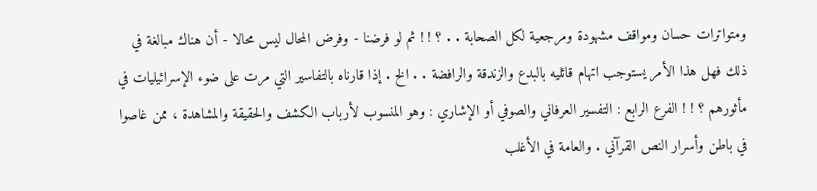ومتواترات حسان ومواقف مشهودة ومرجعية لكل الصحابة . . ؟ ! ! ثم لو فرضنا - وفرض المحال ليس محالا - أن هناك مبالغة في ذلك فهل هذا الأمر يستوجب اتهام قائليه بالبدع والزندقة والرافضة . . الخ . إذا قارناه بالتفاسير التي مرت على ضوء الإسرائيليات في مأثورهم ؟ ! ! الفرع الرابع : التفسير العرفاني والصوفي أو الإشاري : وهو المنسوب لأرباب الكشف والحقيقة والمشاهدة ، ممن غاصوا في باطن وأسرار النص القرآني . والعامة في الأغلب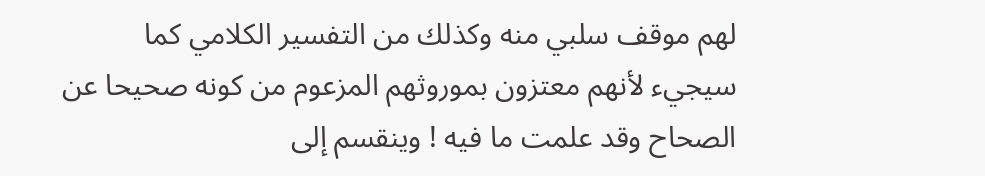لهم موقف سلبي منه وكذلك من التفسير الكلامي كما سيجيء لأنهم معتزون بموروثهم المزعوم من كونه صحيحا عن الصحاح وقد علمت ما فيه ! وينقسم إلى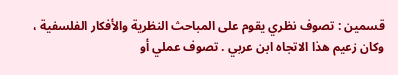قسمين : تصوف نظري يقوم على المباحث النظرية والأفكار الفلسفية ، وكان زعيم هذا الاتجاه ابن عربي . تصوف عملي أو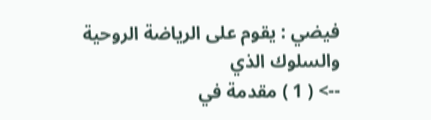فيضي : يقوم على الرياضة الروحية والسلوك الذي
--> ( 1 ) مقدمة في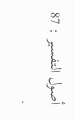أصول التفسير : 87 .